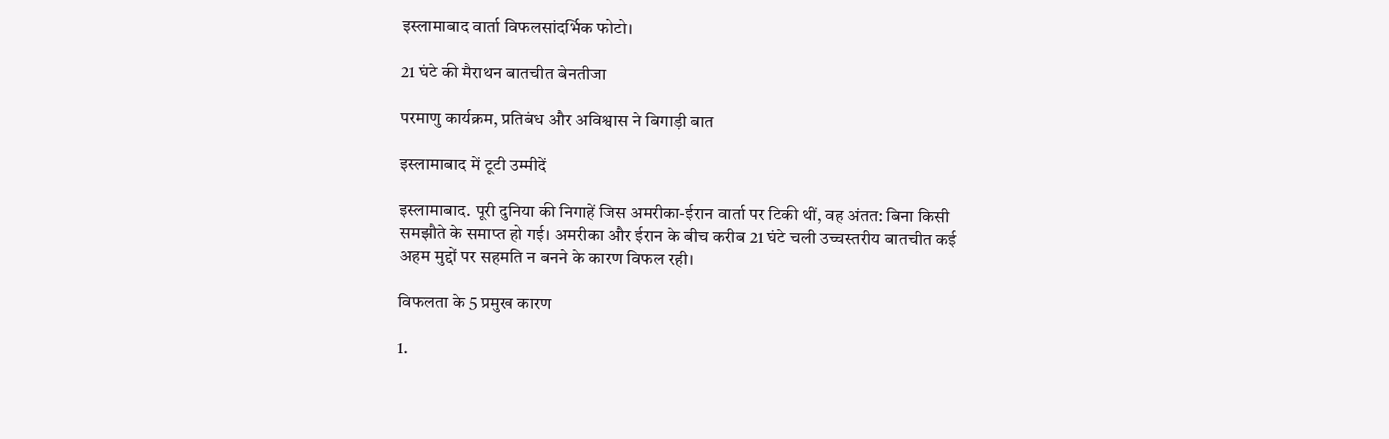इस्लामाबाद वार्ता विफलसांदर्भिक फोटो।

21 घंटे की मैराथन बातचीत बेनतीजा

परमाणु कार्यक्रम, प्रतिबंध और अविश्वास ने बिगाड़ी बात

इस्लामाबाद में टूटी उम्मीदें

इस्लामाबाद. पूरी दुनिया की निगाहें जिस अमरीका-ईरान वार्ता पर टिकी थीं, वह अंतत: बिना किसी समझौते के समाप्त हो गई। अमरीका और ईरान के बीच करीब 21 घंटे चली उच्चस्तरीय बातचीत कई अहम मुद्दों पर सहमति न बनने के कारण विफल रही।

विफलता के 5 प्रमुख कारण

1.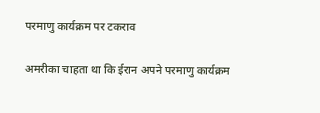परमाणु कार्यक्रम पर टकराव

अमरीका चाहता था कि ईरान अपने परमाणु कार्यक्रम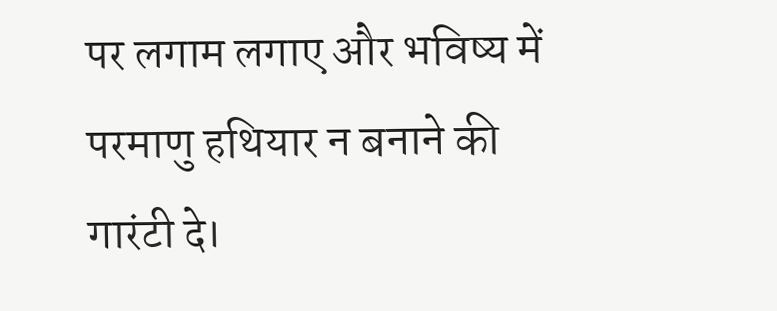पर लगाम लगाए और भविष्य में परमाणु हथियार न बनाने की गारंटी दे।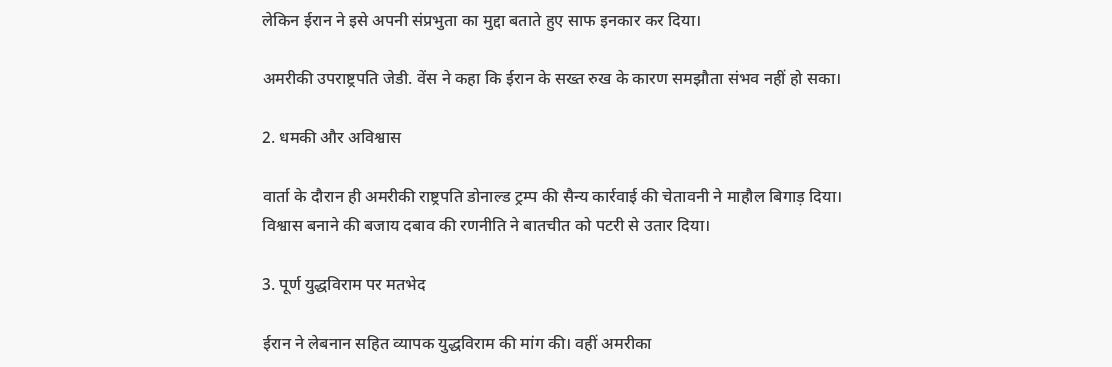लेकिन ईरान ने इसे अपनी संप्रभुता का मुद्दा बताते हुए साफ इनकार कर दिया।

अमरीकी उपराष्ट्रपति जेडी. वेंस ने कहा कि ईरान के सख्त रुख के कारण समझौता संभव नहीं हो सका।

2. धमकी और अविश्वास

वार्ता के दौरान ही अमरीकी राष्ट्रपति डोनाल्ड ट्रम्प की सैन्य कार्रवाई की चेतावनी ने माहौल बिगाड़ दिया।
विश्वास बनाने की बजाय दबाव की रणनीति ने बातचीत को पटरी से उतार दिया।

3. पूर्ण युद्धविराम पर मतभेद

ईरान ने लेबनान सहित व्यापक युद्धविराम की मांग की। वहीं अमरीका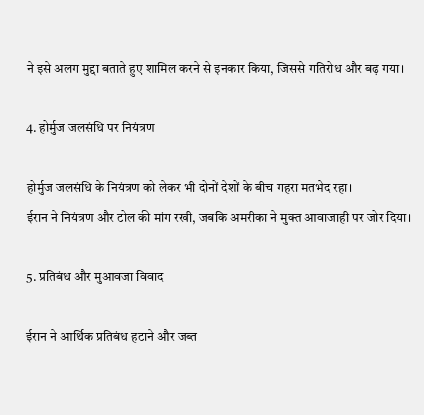ने इसे अलग मुद्दा बताते हुए शामिल करने से इनकार किया, जिससे गतिरोध और बढ़ गया।

4. होर्मुज जलसंधि पर नियंत्रण

होर्मुज जलसंधि के नियंत्रण को लेकर भी दोनों देशों के बीच गहरा मतभेद रहा।
ईरान ने नियंत्रण और टोल की मांग रखी, जबकि अमरीका ने मुक्त आवाजाही पर जोर दिया।

5. प्रतिबंध और मुआवजा विवाद

ईरान ने आर्थिक प्रतिबंध हटाने और जब्त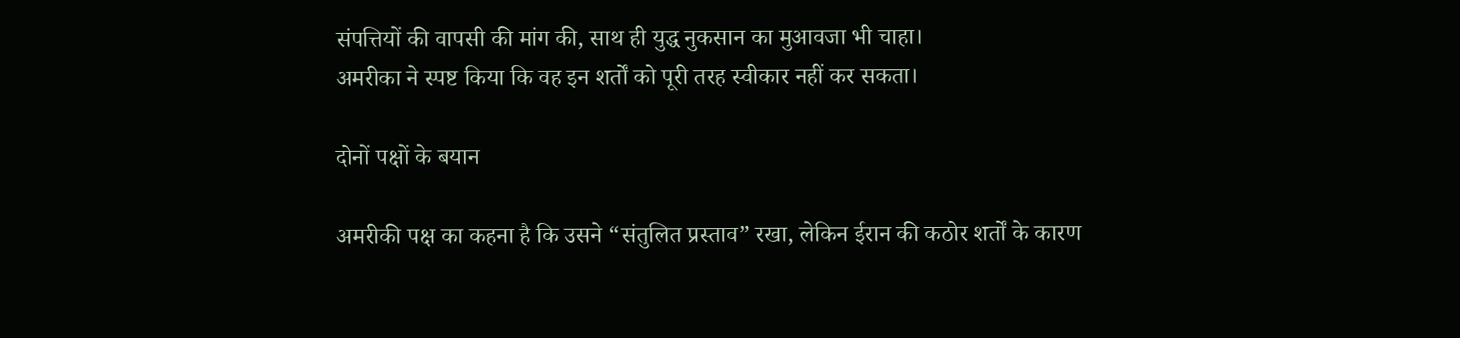संपत्तियों की वापसी की मांग की, साथ ही युद्ध नुकसान का मुआवजा भी चाहा।
अमरीका ने स्पष्ट किया कि वह इन शर्तों को पूरी तरह स्वीकार नहीं कर सकता।

दोनों पक्षों के बयान

अमरीकी पक्ष का कहना है कि उसने “संतुलित प्रस्ताव” रखा, लेकिन ईरान की कठोर शर्तों के कारण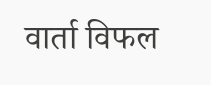वार्ता विफल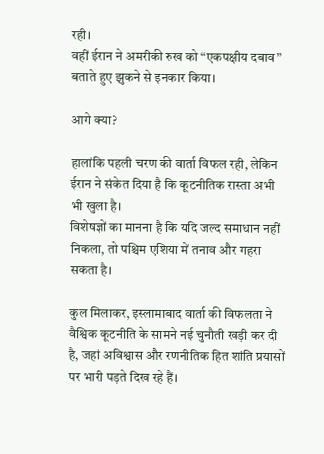रही।
वहीं ईरान ने अमरीकी रुख को “एकपक्षीय दबाव” बताते हुए झुकने से इनकार किया।

आगे क्या?

हालांकि पहली चरण की वार्ता विफल रही, लेकिन ईरान ने संकेत दिया है कि कूटनीतिक रास्ता अभी भी खुला है।
विशेषज्ञों का मानना है कि यदि जल्द समाधान नहीं निकला, तो पश्चिम एशिया में तनाव और गहरा सकता है।

कुल मिलाकर, इस्लामाबाद वार्ता की विफलता ने वैश्विक कूटनीति के सामने नई चुनौती खड़ी कर दी है, जहां अविश्वास और रणनीतिक हित शांति प्रयासों पर भारी पड़ते दिख रहे हैं।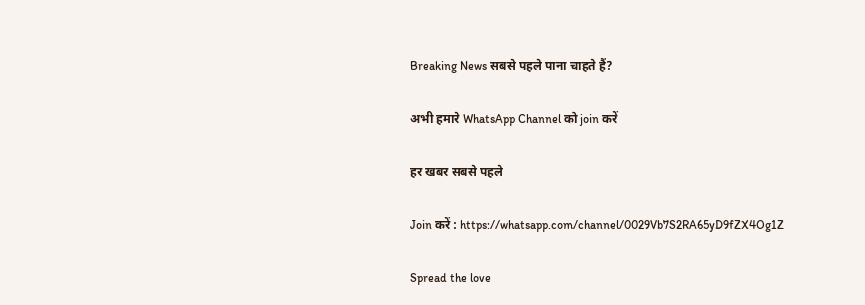Breaking News सबसे पहले पाना चाहते हैं?

अभी हमारे WhatsApp Channel को join करें

हर खबर सबसे पहले

Join करें : https://whatsapp.com/channel/0029Vb7S2RA65yD9fZX4Og1Z

Spread the love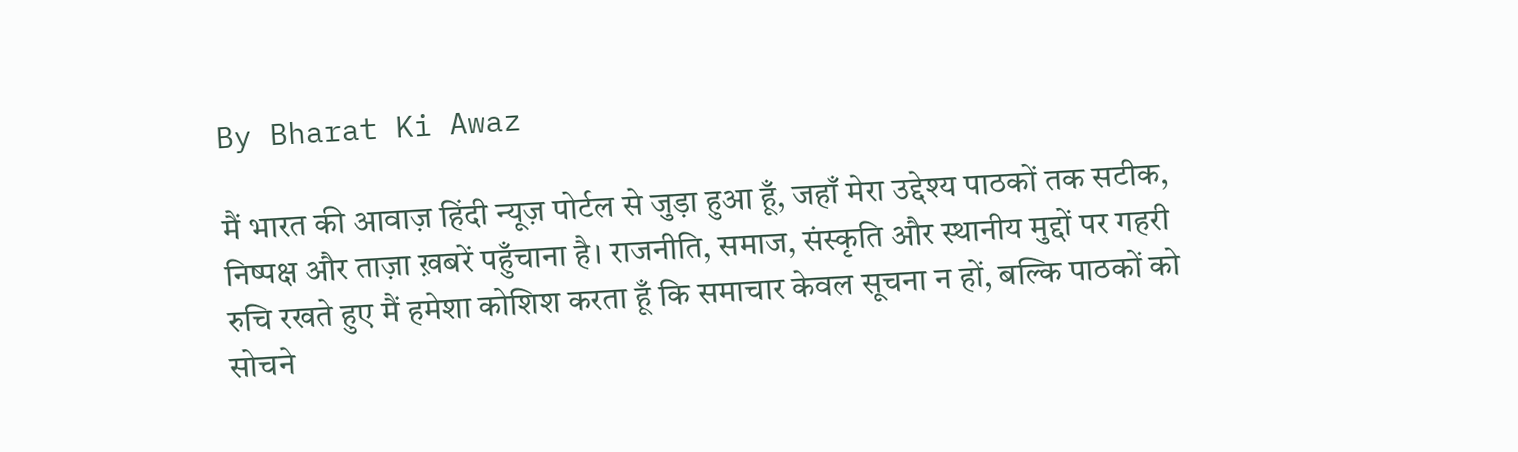By Bharat Ki Awaz

मैं भारत की आवाज़ हिंदी न्यूज़ पोर्टल से जुड़ा हुआ हूँ, जहाँ मेरा उद्देश्य पाठकों तक सटीक, निष्पक्ष और ताज़ा ख़बरें पहुँचाना है। राजनीति, समाज, संस्कृति और स्थानीय मुद्दों पर गहरी रुचि रखते हुए मैं हमेशा कोशिश करता हूँ कि समाचार केवल सूचना न हों, बल्कि पाठकों को सोचने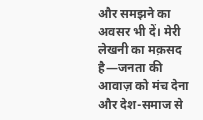और समझने का अवसर भी दें। मेरी लेखनी का मक़सद है—जनता की आवाज़ को मंच देना और देश-समाज से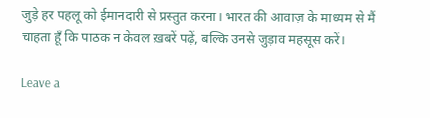जुड़े हर पहलू को ईमानदारी से प्रस्तुत करना। भारत की आवाज़ के माध्यम से मैं चाहता हूँ कि पाठक न केवल ख़बरें पढ़ें, बल्कि उनसे जुड़ाव महसूस करें।

Leave a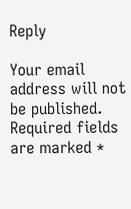Reply

Your email address will not be published. Required fields are marked *